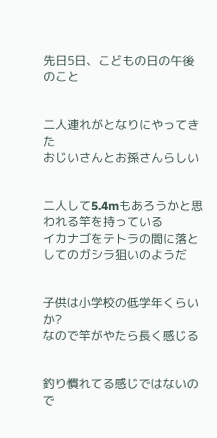先日5日、こどもの日の午後のこと


二人連れがとなりにやってきた
おじいさんとお孫さんらしい


二人して5.4mもあろうかと思われる竿を持っている
イカナゴをテトラの間に落としてのガシラ狙いのようだ


子供は小学校の低学年くらいか?
なので竿がやたら長く感じる


釣り慣れてる感じではないので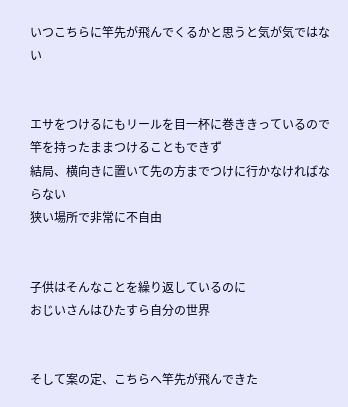いつこちらに竿先が飛んでくるかと思うと気が気ではない


エサをつけるにもリールを目一杯に巻ききっているので
竿を持ったままつけることもできず
結局、横向きに置いて先の方までつけに行かなければならない
狭い場所で非常に不自由


子供はそんなことを繰り返しているのに
おじいさんはひたすら自分の世界


そして案の定、こちらへ竿先が飛んできた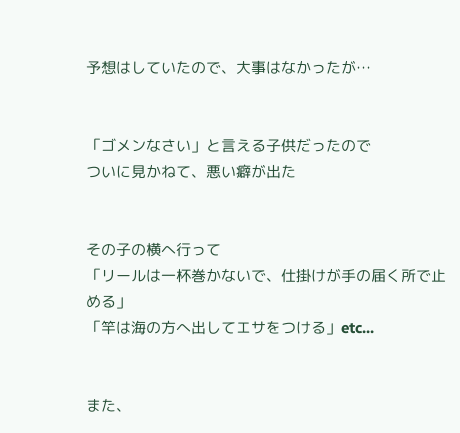予想はしていたので、大事はなかったが…


「ゴメンなさい」と言える子供だったので
ついに見かねて、悪い癖が出た


その子の横へ行って
「リールは一杯巻かないで、仕掛けが手の届く所で止める」
「竿は海の方へ出してエサをつける」etc...


また、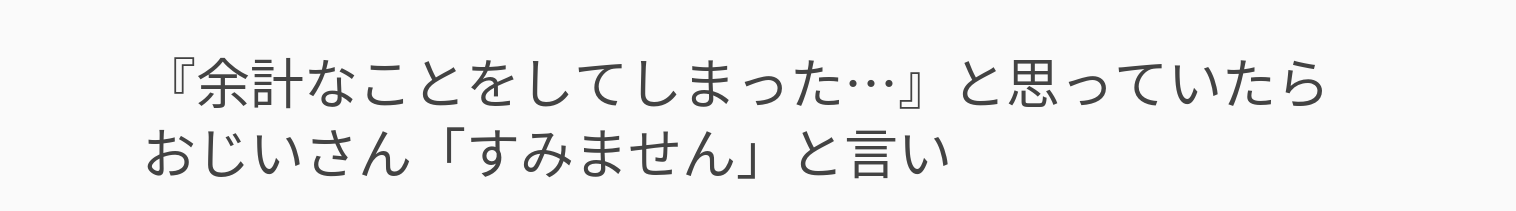『余計なことをしてしまった…』と思っていたら
おじいさん「すみません」と言い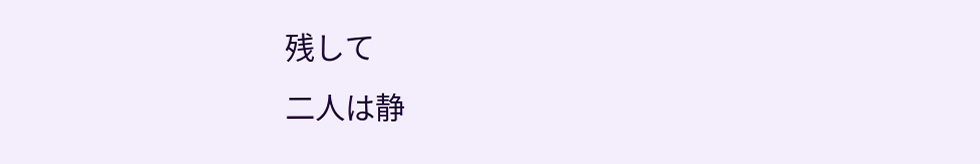残して
二人は静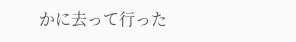かに去って行った